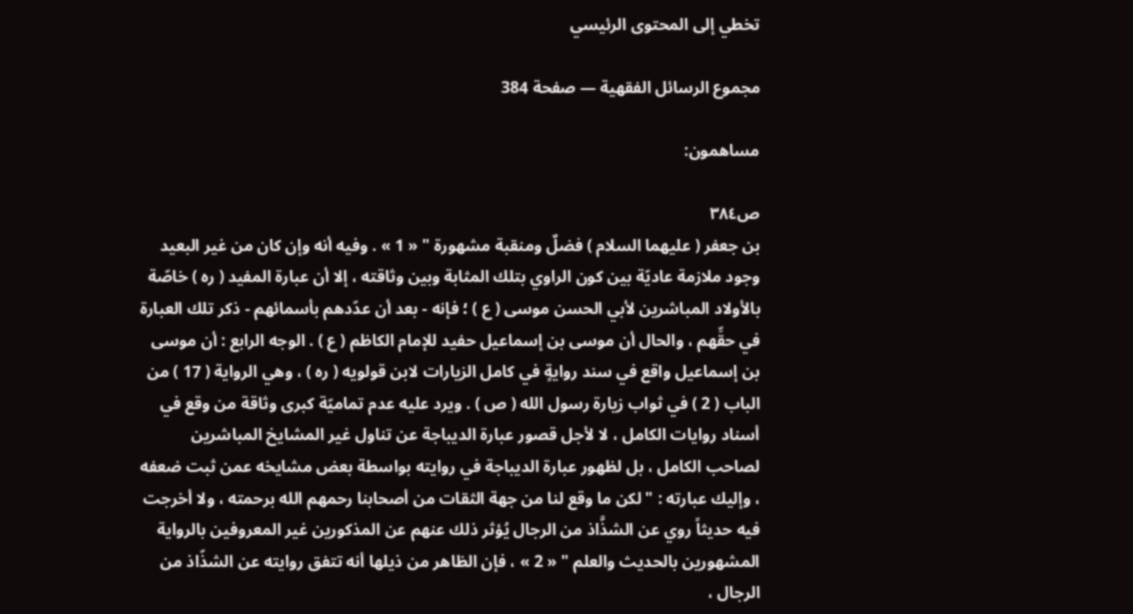تخطي إلى المحتوى الرئيسي

مجموع الرسائل الفقهية — صفحة 384

مساهمون:

ص٣٨٤
بن جعفر ( عليهما السلام ) فضلٌ ومنقبة مشهورة " « 1 » . وفيه أنه وإن كان من غير البعيد وجود ملازمة عاديّة بين كون الراوي بتلك المثابة وبين وثاقته ، إلا أن عبارة المفيد ( ره ) خاصّة بالأولاد المباشرين لأبي الحسن موسى ( ع ) ؛ فإنه - بعد أن عدّدهم بأسمائهم - ذكر تلك العبارة في حقِّهم ، والحال أن موسى بن إسماعيل حفيد للإمام الكاظم ( ع ) . الوجه الرابع : أن موسى بن إسماعيل واقع في سند روايةٍ في كامل الزيارات لابن قولويه ( ره ) ، وهي الرواية ( 17 ) من الباب ( 2 ) في ثواب زيارة رسول الله ( ص ) . ويرد عليه عدم تماميّة كبرى وثاقة من وقع في أسناد روايات الكامل ، لا لأجل قصور عبارة الديباجة عن تناول غير المشايخ المباشرين لصاحب الكامل ، بل لظهور عبارة الديباجة في روايته بواسطة بعض مشايخه عمن ثبت ضعفه ، وإليك عبارته : " لكن ما وقع لنا من جهة الثقات من أصحابنا رحمهم الله برحمته ، ولا أخرجت فيه حديثاً روي عن الشذَّاذ من الرجال يُؤثر ذلك عنهم عن المذكورين غير المعروفين بالرواية المشهورين بالحديث والعلم " « 2 » ، فإن الظاهر من ذيلها أنه تتفق روايته عن الشذّاذ من الرجال ،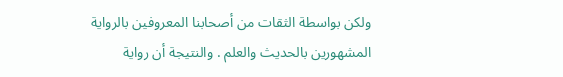ولكن بواسطة الثقات من أصحابنا المعروفين بالرواية المشهورين بالحديث والعلم . والنتيجة أن رواية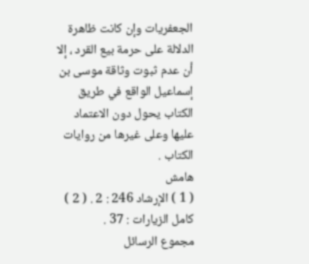الجعفريات وإن كانت ظاهرة الدلالة على حرمة بيع القرد ، إلا أن عدم ثبوت وثاقة موسى بن إسماعيل الواقع في طريق الكتاب يحول دون الاعتماد عليها وعلى غيرها من روايات الكتاب .
هامش
( 1 ) الإرشاد 246 : 2 . ( 2 ) كامل الزيارات : 37 .
مجموع الرسائل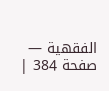الفقهية — صفحة 384 |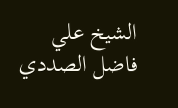الشيخ علي فاضل الصددي